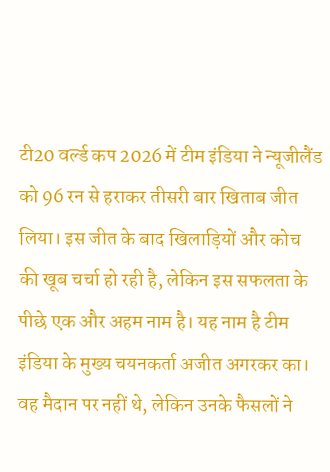टी20 वर्ल्ड कप 2026 में टीम इंडिया ने न्यूजीलैंड को 96 रन से हराकर तीसरी बार खिताब जीत लिया। इस जीत के बाद खिलाड़ियों और कोच की खूब चर्चा हो रही है, लेकिन इस सफलता के पीछे एक और अहम नाम है। यह नाम है टीम इंडिया के मुख्य चयनकर्ता अजीत अगरकर का। वह मैदान पर नहीं थे, लेकिन उनके फैसलों ने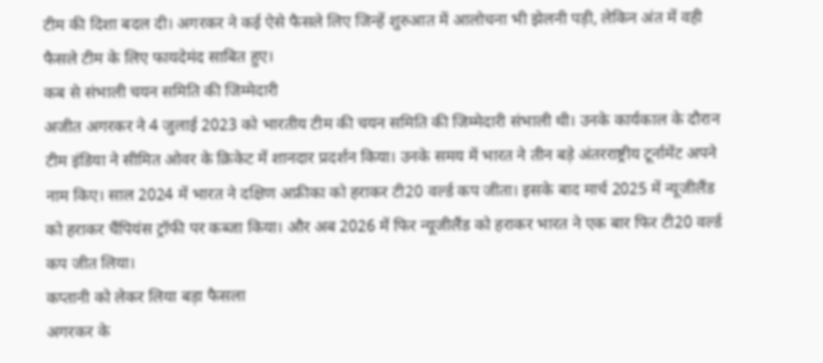टीम की दिशा बदल दी। अगरकर ने कई ऐसे फैसले लिए जिन्हें शुरुआत में आलोचना भी झेलनी पड़ी, लेकिन अंत में वही फैसले टीम के लिए फायदेमंद साबित हुए।
कब से संभाली चयन समिति की जिम्मेदारी
अजीत अगरकर ने 4 जुलाई 2023 को भारतीय टीम की चयन समिति की जिम्मेदारी संभाली थी। उनके कार्यकाल के दौरान टीम इंडिया ने सीमित ओवर के क्रिकेट में शानदार प्रदर्शन किया। उनके समय में भारत ने तीन बड़े अंतरराष्ट्रीय टूर्नामेंट अपने नाम किए। साल 2024 में भारत ने दक्षिण अफ्रीका को हराकर टी20 वर्ल्ड कप जीता। इसके बाद मार्च 2025 में न्यूजीलैंड को हराकर चैंपियंस ट्रॉफी पर कब्जा किया। और अब 2026 में फिर न्यूजीलैंड को हराकर भारत ने एक बार फिर टी20 वर्ल्ड कप जीत लिया।
कप्तानी को लेकर लिया बड़ा फैसला
अगरकर के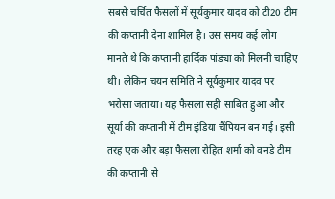सबसे चर्चित फैसलों में सूर्यकुमार यादव को टी20 टीम की कप्तानी देना शामिल है। उस समय कई लोग मानते थे कि कप्तानी हार्दिक पांड्या को मिलनी चाहिए थी। लेकिन चयन समिति ने सूर्यकुमार यादव पर भरोसा जताया। यह फैसला सही साबित हुआ और सूर्या की कप्तानी में टीम इंडिया चैंपियन बन गई। इसी तरह एक और बड़ा फैसला रोहित शर्मा को वनडे टीम की कप्तानी से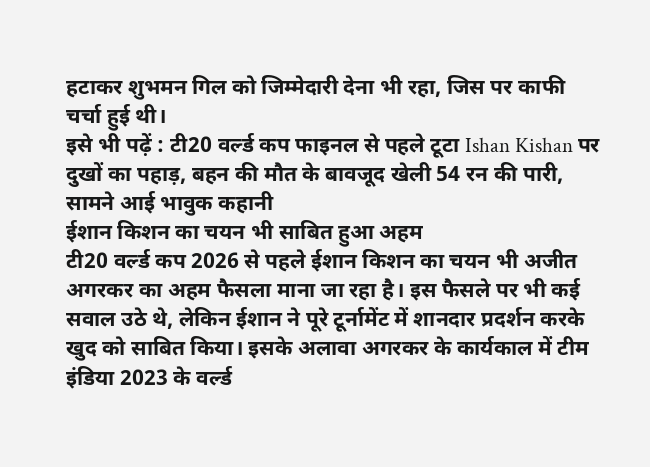हटाकर शुभमन गिल को जिम्मेदारी देना भी रहा, जिस पर काफी चर्चा हुई थी।
इसे भी पढ़ें : टी20 वर्ल्ड कप फाइनल से पहले टूटा Ishan Kishan पर दुखों का पहाड़, बहन की मौत के बावजूद खेली 54 रन की पारी, सामने आई भावुक कहानी
ईशान किशन का चयन भी साबित हुआ अहम
टी20 वर्ल्ड कप 2026 से पहले ईशान किशन का चयन भी अजीत अगरकर का अहम फैसला माना जा रहा है। इस फैसले पर भी कई सवाल उठे थे, लेकिन ईशान ने पूरे टूर्नामेंट में शानदार प्रदर्शन करके खुद को साबित किया। इसके अलावा अगरकर के कार्यकाल में टीम इंडिया 2023 के वर्ल्ड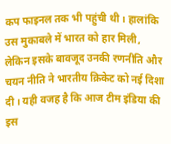कप फाइनल तक भी पहुंची थी। हालांकि उस मुकाबले में भारत को हार मिली, लेकिन इसके बावजूद उनकी रणनीति और चयन नीति ने भारतीय क्रिकेट को नई दिशा दी। यही वजह है कि आज टीम इंडिया की इस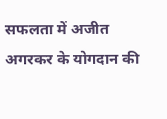सफलता में अजीत अगरकर के योगदान की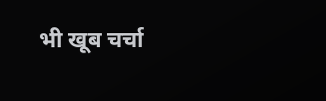भी खूब चर्चा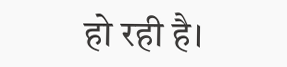हो रही है।